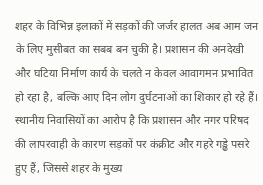शहर के विभिन्न इलाकों में सड़कों की जर्जर हालत अब आम जन के लिए मुसीबत का सबब बन चुकी है। प्रशासन की अनदेखी और घटिया निर्माण कार्य के चलते न केवल आवागमन प्रभावित हो रहा है, बल्कि आए दिन लोग दुर्घटनाओं का शिकार हो रहे हैं। स्थानीय निवासियों का आरोप है कि प्रशासन और नगर परिषद की लापरवाही के कारण सड़कों पर कंक्रीट और गहरे गड्ढे पसरे हुए हैं, जिससे शहर के मुख्य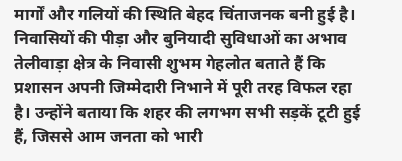मार्गों और गलियों की स्थिति बेहद चिंताजनक बनी हुई है। निवासियों की पीड़ा और बुनियादी सुविधाओं का अभाव तेलीवाड़ा क्षेत्र के निवासी शुभम गेहलोत बताते हैं कि प्रशासन अपनी जिम्मेदारी निभाने में पूरी तरह विफल रहा है। उन्होंने बताया कि शहर की लगभग सभी सड़कें टूटी हुई हैं, जिससे आम जनता को भारी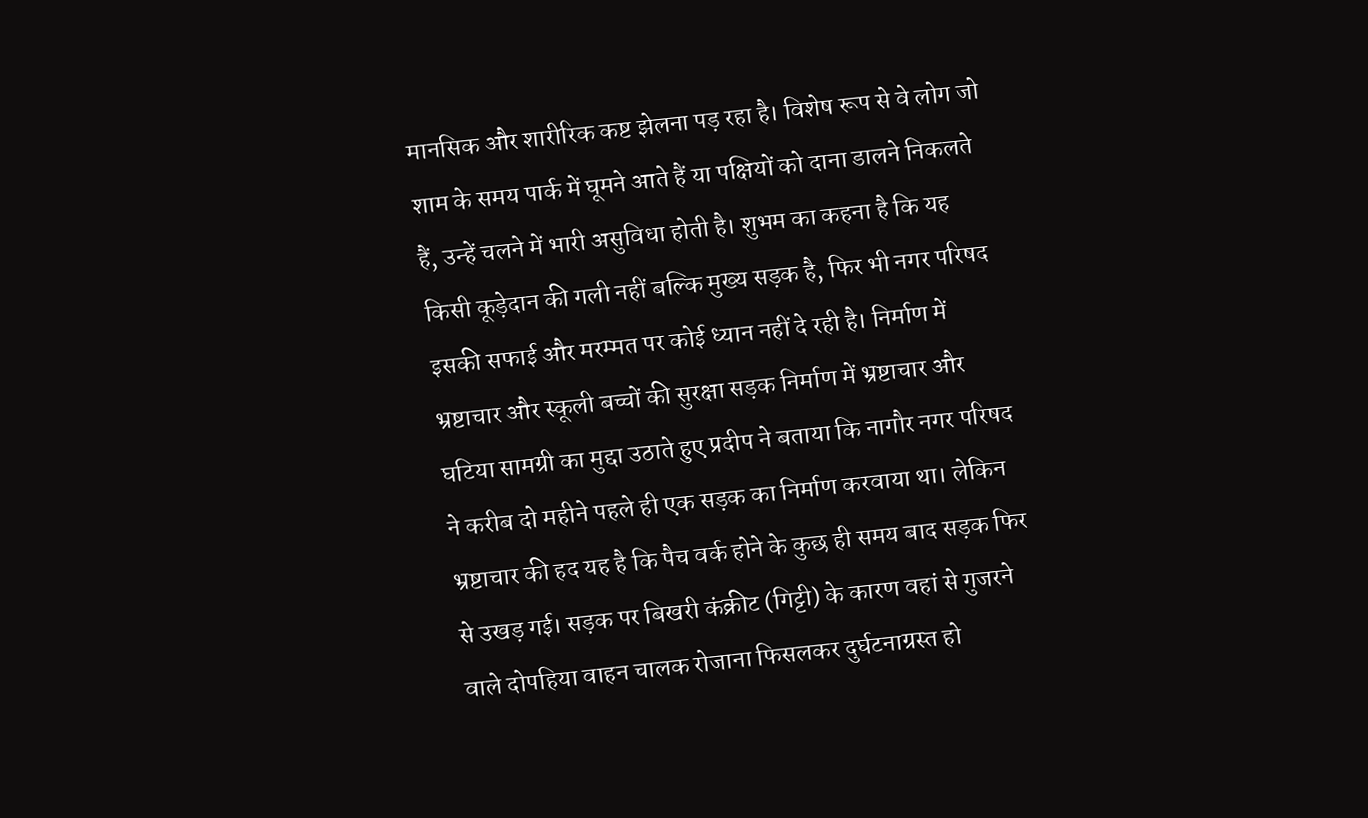मानसिक और शारीरिक कष्ट झेलना पड़ रहा है। विशेष रूप से वे लोग जो शाम के समय पार्क में घूमने आते हैं या पक्षियों को दाना डालने निकलते हैं, उन्हें चलने में भारी असुविधा होती है। शुभम का कहना है कि यह किसी कूड़ेदान की गली नहीं बल्कि मुख्य सड़क है, फिर भी नगर परिषद इसकी सफाई और मरम्मत पर कोई ध्यान नहीं दे रही है। निर्माण में भ्रष्टाचार और स्कूली बच्चों की सुरक्षा सड़क निर्माण में भ्रष्टाचार और घटिया सामग्री का मुद्दा उठाते हुए प्रदीप ने बताया कि नागौर नगर परिषद ने करीब दो महीने पहले ही एक सड़क का निर्माण करवाया था। लेकिन भ्रष्टाचार की हद यह है कि पैच वर्क होने के कुछ ही समय बाद सड़क फिर से उखड़ गई। सड़क पर बिखरी कंक्रीट (गिट्टी) के कारण वहां से गुजरने वाले दोपहिया वाहन चालक रोजाना फिसलकर दुर्घटनाग्रस्त हो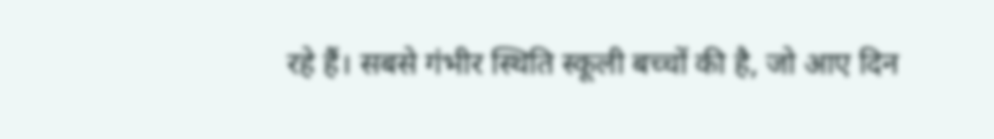रहे हैं। सबसे गंभीर स्थिति स्कूली बच्चों की है, जो आए दिन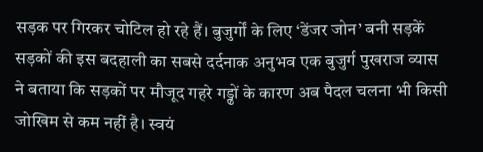सड़क पर गिरकर चोटिल हो रहे हैं। बुजुर्गों के लिए ‘डेंजर जोन’ बनी सड़कें सड़कों की इस बदहाली का सबसे दर्दनाक अनुभव एक बुजुर्ग पुखराज व्यास ने बताया कि सड़कों पर मौजूद गहरे गड्ढों के कारण अब पैदल चलना भी किसी जोखिम से कम नहीं है। स्वयं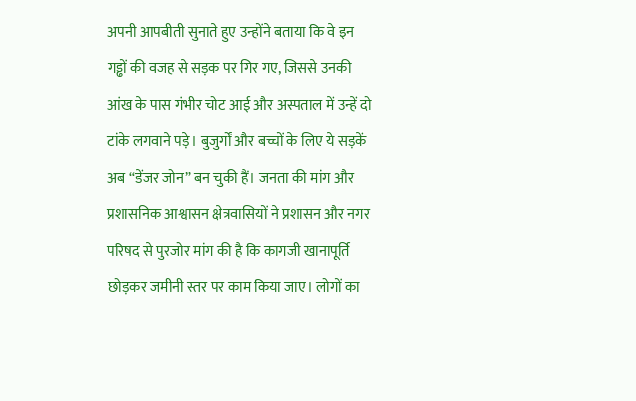अपनी आपबीती सुनाते हुए उन्होंने बताया कि वे इन गड्ढों की वजह से सड़क पर गिर गए, जिससे उनकी आंख के पास गंभीर चोट आई और अस्पताल में उन्हें दो टांके लगवाने पड़े। बुजुर्गों और बच्चों के लिए ये सड़कें अब “डेंजर जोन” बन चुकी हैं। जनता की मांग और प्रशासनिक आश्वासन क्षेत्रवासियों ने प्रशासन और नगर परिषद से पुरजोर मांग की है कि कागजी खानापूर्ति छोड़कर जमीनी स्तर पर काम किया जाए। लोगों का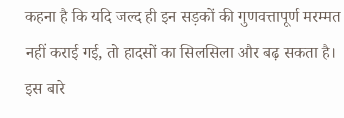कहना है कि यदि जल्द ही इन सड़कों की गुणवत्तापूर्ण मरम्मत नहीं कराई गई, तो हादसों का सिलसिला और बढ़ सकता है। इस बारे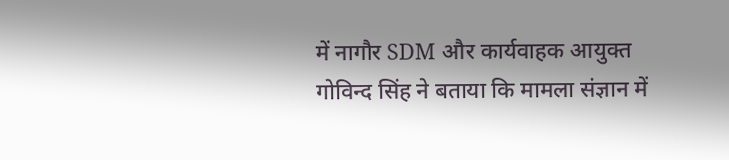में नागौर SDM और कार्यवाहक आयुक्त गोविन्द सिंह ने बताया कि मामला संज्ञान में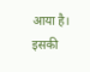आया है। इसकी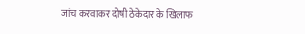जांच करवाकर दोषी ठेकेदार के खिलाफ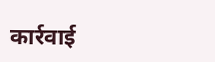कार्रवाई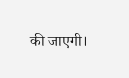की जाएगी।